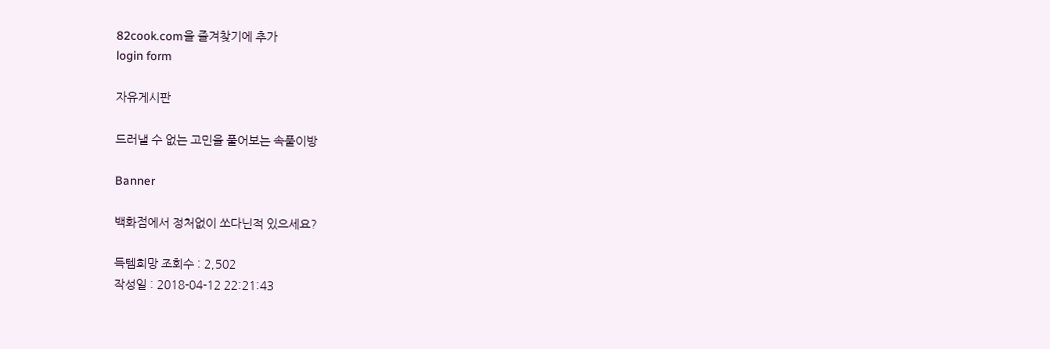82cook.com을 즐겨찾기에 추가
login form

자유게시판

드러낼 수 없는 고민을 풀어보는 속풀이방

Banner

백화점에서 정처없이 쏘다닌적 있으세요?

득템희망 조회수 : 2,502
작성일 : 2018-04-12 22:21:43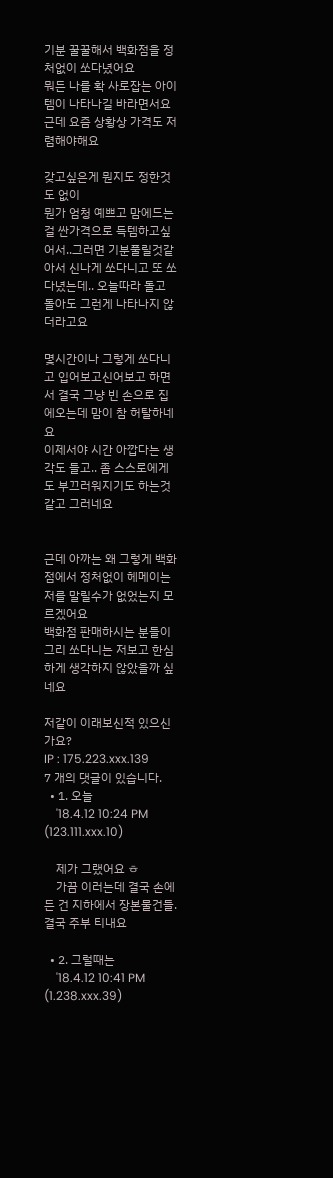기분 꿀꿀해서 백화점을 정처없이 쏘다녔어요
뭐든 나를 확 사로잡는 아이템이 나타나길 바라면서요
근데 요즘 상황상 가격도 저렴해야해요

갖고싶은게 뭔지도 정한것도 없이
뭔가 엄청 예쁘고 맘에드는걸 싼가격으로 득템하고싶어서..그러면 기분풀릴것같아서 신나게 쏘다니고 또 쏘다녔는데.. 오늘따라 돌고 돌아도 그런게 나타나지 않더라고요

몇시간이나 그렇게 쏘다니고 입어보고신어보고 하면서 결국 그냥 빈 손으로 집에오는데 맘이 참 허탈하네요
이제서야 시간 아깝다는 생각도 들고.. 좀 스스로에게도 부끄러워지기도 하는것같고 그러네요


근데 아까는 왜 그렇게 백화점에서 정처없이 헤메이는 저를 말릴수가 없었는지 모르겠어요
백화점 판매하시는 분들이 그리 쏘다니는 저보고 한심하게 생각하지 않았을까 싶네요

저같이 이래보신적 있으신가요?
IP : 175.223.xxx.139
7 개의 댓글이 있습니다.
  • 1. 오늘
    '18.4.12 10:24 PM (123.111.xxx.10)

    제가 그랬어요 ㅎ
    가끔 이러는데 결국 손에 든 건 지하에서 장본물건들. 결국 주부 티내요

  • 2. 그럴때는
    '18.4.12 10:41 PM (1.238.xxx.39)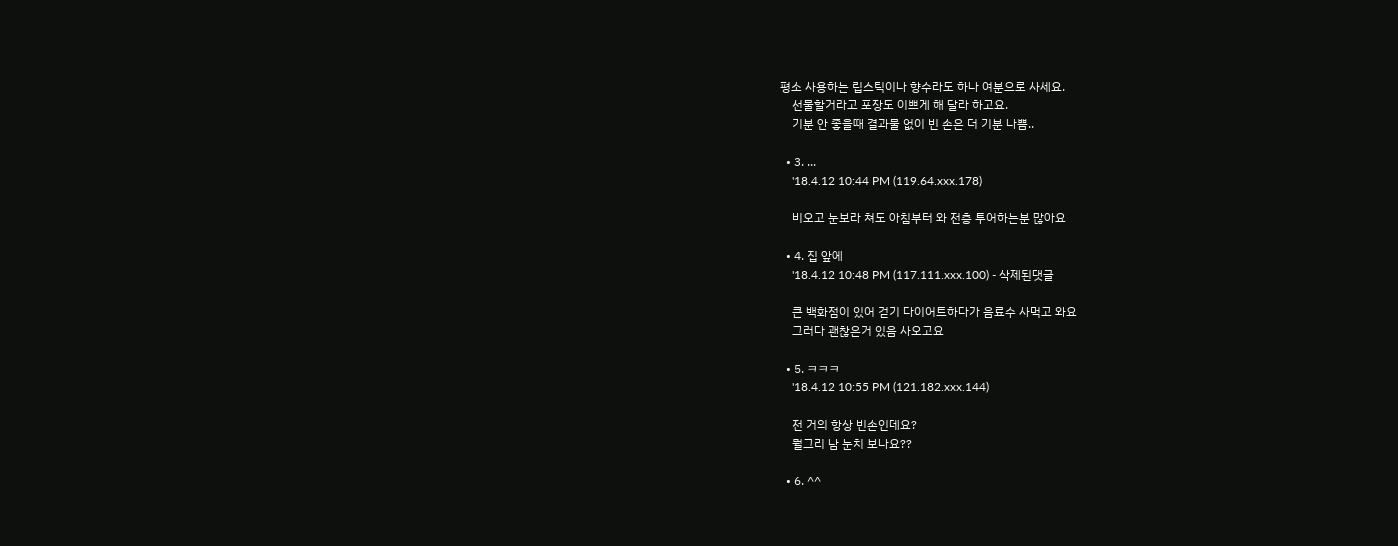평소 사용하는 립스틱이나 향수라도 하나 여분으로 사세요.
    선물할거라고 포장도 이쁘게 해 달라 하고요.
    기분 안 좋을때 결과물 없이 빈 손은 더 기분 나쁨..

  • 3. ...
    '18.4.12 10:44 PM (119.64.xxx.178)

    비오고 눈보라 쳐도 아침부터 와 전층 투어하는분 많아요

  • 4. 집 앞에
    '18.4.12 10:48 PM (117.111.xxx.100) - 삭제된댓글

    큰 백화점이 있어 걷기 다이어트하다가 음료수 사먹고 와요
    그러다 괜찮은거 있음 사오고요

  • 5. ㅋㅋㅋ
    '18.4.12 10:55 PM (121.182.xxx.144)

    전 거의 항상 빈손인데요?
    뭘그리 남 눈치 보나요??

  • 6. ^^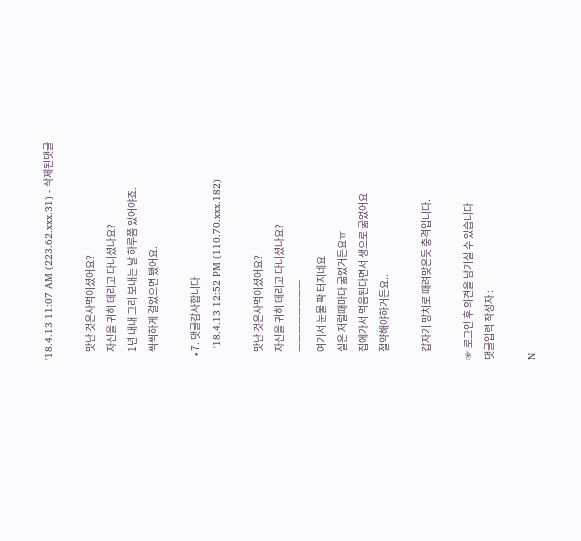'18.4.13 11:07 AM (223.62.xxx.31) - 삭제된댓글

    맛난 것은사먹이셨어요?
    자신을 귀히 데리고 다니셨나요?
    1년 내내 그리 보내는 날 하루쯤 있어야죠.
    씩씩하게 걸었으면 됐어요.

  • 7. 댓글감사합니다
    '18.4.13 12:52 PM (110.70.xxx.182)

    맛난 것은사먹이셨어요?
    자신을 귀히 데리고 다니셨나요?
    ㅡㅡㅡㅡㅡㅡㅡㅡ
    여기서 눈물 팍 터지네요
    실은 저럴때마다 굶었거든요ㅠ
    집에가서 먹음된다면서 생으로 굶었어요
    절약해야하거든요..

    갑자기 망치로 때려맞은듯 충격입니다.

☞ 로그인 후 의견을 남기실 수 있습니다
댓글입력 작성자 :

N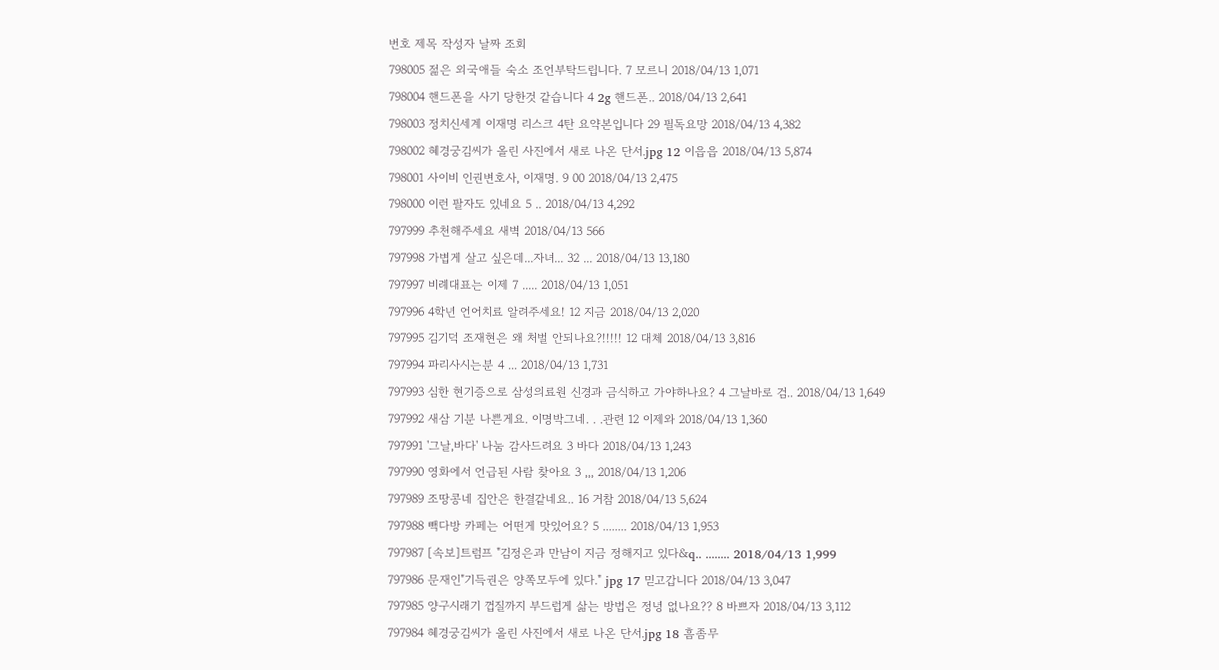번호 제목 작성자 날짜 조회
798005 젊은 외국애들 숙소 조언부탁드립니다. 7 모르니 2018/04/13 1,071
798004 핸드폰을 사기 당한것 같습니다 4 2g 핸드폰.. 2018/04/13 2,641
798003 정치신세계 이재명 리스크 4탄 요약본입니다 29 필독요망 2018/04/13 4,382
798002 혜경궁김씨가 올린 사진에서 새로 나온 단서.jpg 12 이읍읍 2018/04/13 5,874
798001 사이비 인권변호사, 이재명. 9 00 2018/04/13 2,475
798000 이런 팔자도 있네요 5 .. 2018/04/13 4,292
797999 추천해주세요 새벽 2018/04/13 566
797998 가볍게 살고 싶은데...자녀... 32 ... 2018/04/13 13,180
797997 비례대표는 이제 7 ..... 2018/04/13 1,051
797996 4학년 언어치료 알려주세요! 12 지금 2018/04/13 2,020
797995 김기덕 조재현은 왜 처벌 안되나요?!!!!! 12 대체 2018/04/13 3,816
797994 파리사시는분 4 ... 2018/04/13 1,731
797993 심한 현기증으로 삼성의료원 신경과 금식하고 가야하나요? 4 그날바로 검.. 2018/04/13 1,649
797992 새삼 기분 나쁜게요. 이명박그네. . .관련 12 이제와 2018/04/13 1,360
797991 '그날,바다' 나눔 감사드려요 3 바다 2018/04/13 1,243
797990 영화에서 언급된 사람 찾아요 3 ,,, 2018/04/13 1,206
797989 조땅콩네 집안은 한결같네요.. 16 거참 2018/04/13 5,624
797988 빽다방 카페는 어떤게 맛있어요? 5 ........ 2018/04/13 1,953
797987 [속보]트럼프 "김정은과 만남이 지금 정해지고 있다&q.. ........ 2018/04/13 1,999
797986 문재인"기득권은 양쪽모두에 있다." jpg 17 믿고갑니다 2018/04/13 3,047
797985 양구시래기 껍질까지 부드럽게 삶는 방법은 정녕 없나요?? 8 바쁘자 2018/04/13 3,112
797984 혜경궁김씨가 올린 사진에서 새로 나온 단서.jpg 18 흠좀무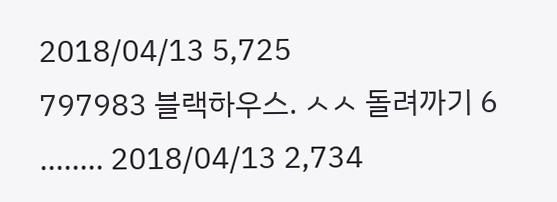2018/04/13 5,725
797983 블랙하우스. ㅅㅅ 돌려까기 6 ........ 2018/04/13 2,734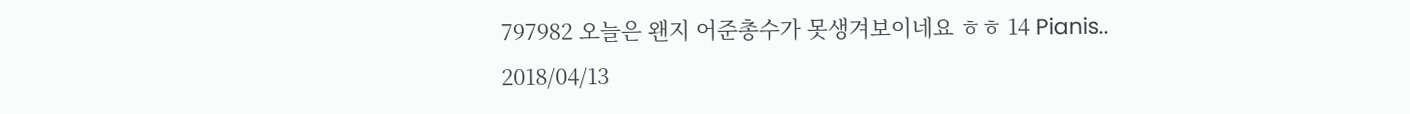797982 오늘은 왠지 어준총수가 못생겨보이네요 ㅎㅎ 14 Pianis.. 2018/04/13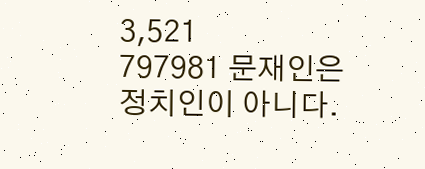3,521
797981 문재인은 정치인이 아니다.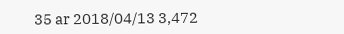35 ar 2018/04/13 3,472